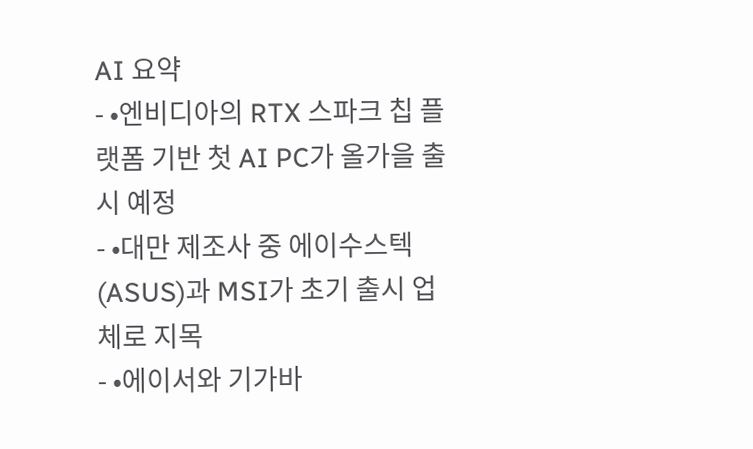AI 요약
- •엔비디아의 RTX 스파크 칩 플랫폼 기반 첫 AI PC가 올가을 출시 예정
- •대만 제조사 중 에이수스텍(ASUS)과 MSI가 초기 출시 업체로 지목
- •에이서와 기가바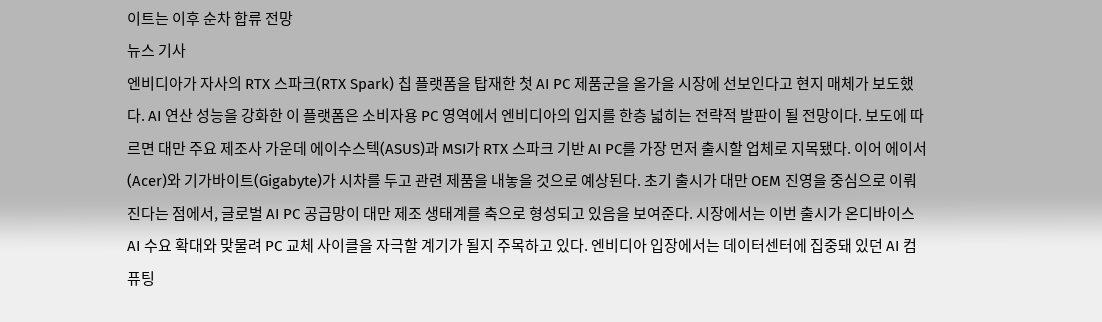이트는 이후 순차 합류 전망
뉴스 기사
엔비디아가 자사의 RTX 스파크(RTX Spark) 칩 플랫폼을 탑재한 첫 AI PC 제품군을 올가을 시장에 선보인다고 현지 매체가 보도했다. AI 연산 성능을 강화한 이 플랫폼은 소비자용 PC 영역에서 엔비디아의 입지를 한층 넓히는 전략적 발판이 될 전망이다. 보도에 따르면 대만 주요 제조사 가운데 에이수스텍(ASUS)과 MSI가 RTX 스파크 기반 AI PC를 가장 먼저 출시할 업체로 지목됐다. 이어 에이서(Acer)와 기가바이트(Gigabyte)가 시차를 두고 관련 제품을 내놓을 것으로 예상된다. 초기 출시가 대만 OEM 진영을 중심으로 이뤄진다는 점에서, 글로벌 AI PC 공급망이 대만 제조 생태계를 축으로 형성되고 있음을 보여준다. 시장에서는 이번 출시가 온디바이스 AI 수요 확대와 맞물려 PC 교체 사이클을 자극할 계기가 될지 주목하고 있다. 엔비디아 입장에서는 데이터센터에 집중돼 있던 AI 컴퓨팅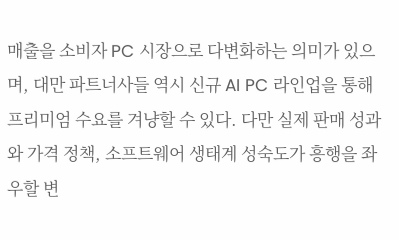매출을 소비자 PC 시장으로 다변화하는 의미가 있으며, 대만 파트너사들 역시 신규 AI PC 라인업을 통해 프리미엄 수요를 겨냥할 수 있다. 다만 실제 판매 성과와 가격 정책, 소프트웨어 생태계 성숙도가 흥행을 좌우할 변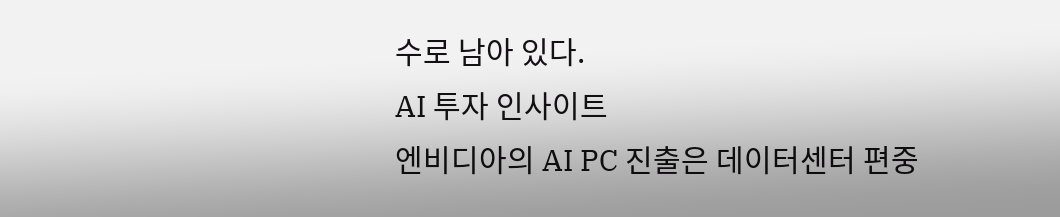수로 남아 있다.
AI 투자 인사이트
엔비디아의 AI PC 진출은 데이터센터 편중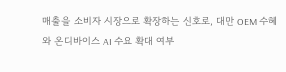매출을 소비자 시장으로 확장하는 신호로, 대만 OEM 수혜와 온디바이스 AI 수요 확대 여부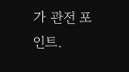가 관전 포인트.